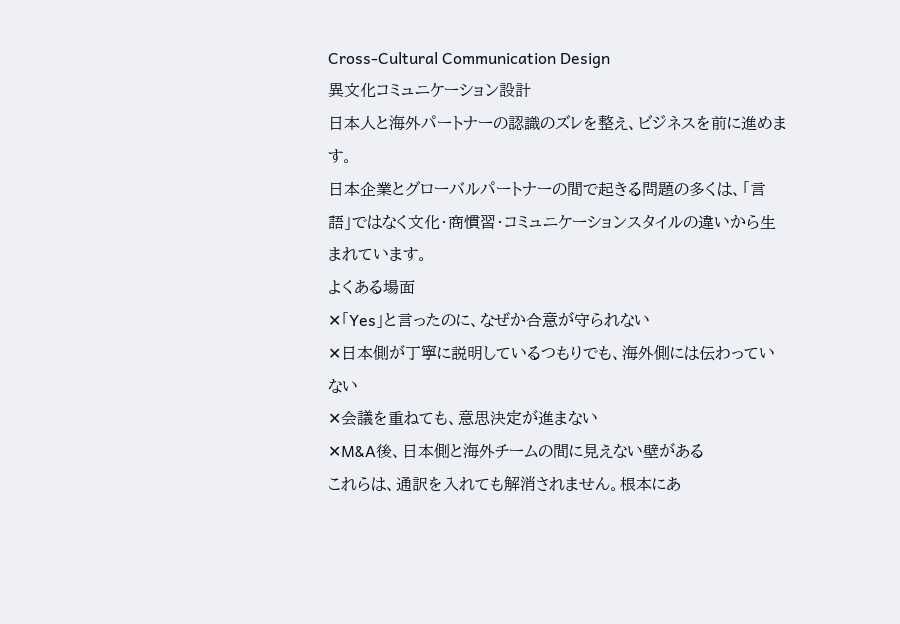Cross-Cultural Communication Design
異文化コミュニケーション設計
日本人と海外パートナーの認識のズレを整え、ビジネスを前に進めます。
日本企業とグローバルパートナーの間で起きる問題の多くは、「言語」ではなく文化・商慣習・コミュニケーションスタイルの違いから生まれています。
よくある場面
✕「Yes」と言ったのに、なぜか合意が守られない
✕日本側が丁寧に説明しているつもりでも、海外側には伝わっていない
✕会議を重ねても、意思決定が進まない
✕M&A後、日本側と海外チームの間に見えない壁がある
これらは、通訳を入れても解消されません。根本にあ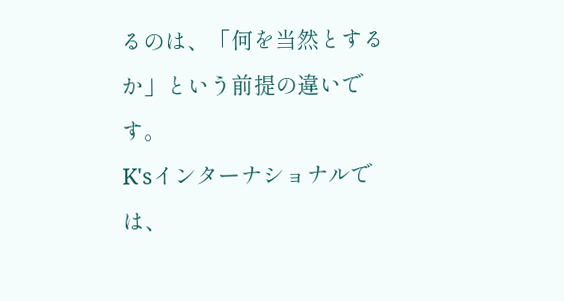るのは、「何を当然とするか」という前提の違いです。
K'sインターナショナルでは、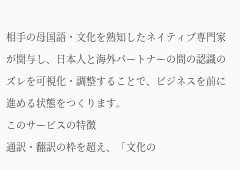相手の母国語・文化を熟知したネイティブ専門家が関与し、日本人と海外パートナーの間の認識のズレを可視化・調整することで、ビジネスを前に進める状態をつくります。
このサービスの特徴
通訳・翻訳の枠を超え、「文化の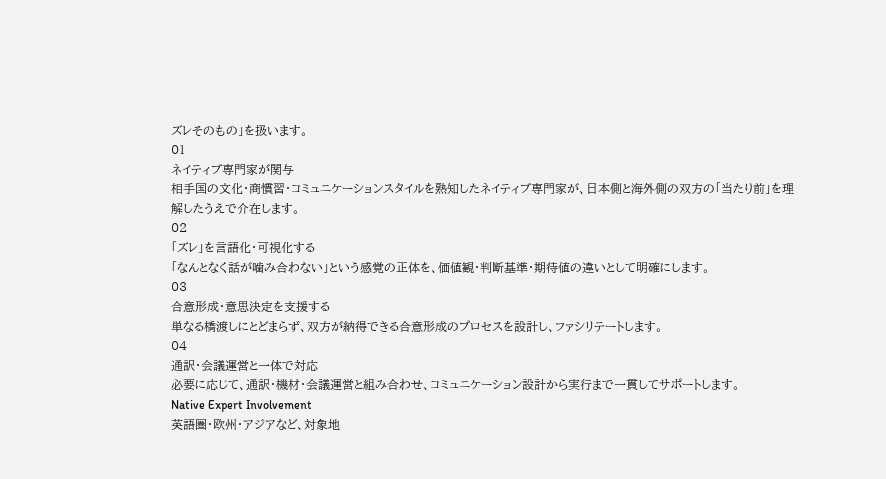ズレそのもの」を扱います。
01
ネイティブ専門家が関与
相手国の文化・商慣習・コミュニケーションスタイルを熟知したネイティブ専門家が、日本側と海外側の双方の「当たり前」を理解したうえで介在します。
02
「ズレ」を言語化・可視化する
「なんとなく話が噛み合わない」という感覚の正体を、価値観・判断基準・期待値の違いとして明確にします。
03
合意形成・意思決定を支援する
単なる橋渡しにとどまらず、双方が納得できる合意形成のプロセスを設計し、ファシリテートします。
04
通訳・会議運営と一体で対応
必要に応じて、通訳・機材・会議運営と組み合わせ、コミュニケーション設計から実行まで一貫してサポートします。
Native Expert Involvement
英語圏・欧州・アジアなど、対象地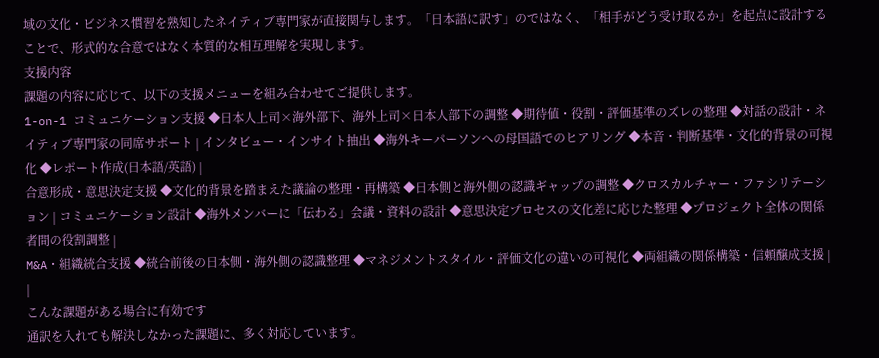域の文化・ビジネス慣習を熟知したネイティブ専門家が直接関与します。「日本語に訳す」のではなく、「相手がどう受け取るか」を起点に設計することで、形式的な合意ではなく本質的な相互理解を実現します。
支援内容
課題の内容に応じて、以下の支援メニューを組み合わせてご提供します。
1-on-1 コミュニケーション支援 ◆日本人上司×海外部下、海外上司×日本人部下の調整 ◆期待値・役割・評価基準のズレの整理 ◆対話の設計・ネイティブ専門家の同席サポート | インタビュー・インサイト抽出 ◆海外キーパーソンへの母国語でのヒアリング ◆本音・判断基準・文化的背景の可視化 ◆レポート作成(日本語/英語) |
合意形成・意思決定支援 ◆文化的背景を踏まえた議論の整理・再構築 ◆日本側と海外側の認識ギャップの調整 ◆クロスカルチャー・ファシリテーション | コミュニケーション設計 ◆海外メンバーに「伝わる」会議・資料の設計 ◆意思決定プロセスの文化差に応じた整理 ◆プロジェクト全体の関係者間の役割調整 |
M&A・組織統合支援 ◆統合前後の日本側・海外側の認識整理 ◆マネジメントスタイル・評価文化の違いの可視化 ◆両組織の関係構築・信頼醸成支援 | |
こんな課題がある場合に有効です
通訳を入れても解決しなかった課題に、多く対応しています。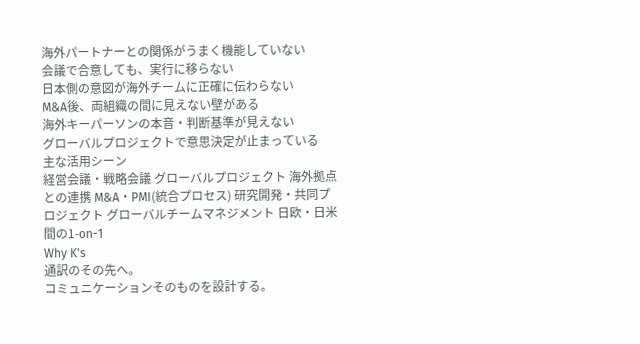海外パートナーとの関係がうまく機能していない
会議で合意しても、実行に移らない
日本側の意図が海外チームに正確に伝わらない
M&A後、両組織の間に見えない壁がある
海外キーパーソンの本音・判断基準が見えない
グローバルプロジェクトで意思決定が止まっている
主な活用シーン
経営会議・戦略会議 グローバルプロジェクト 海外拠点との連携 M&A・PMI(統合プロセス) 研究開発・共同プロジェクト グローバルチームマネジメント 日欧・日米間の1-on-1
Why K's
通訳のその先へ。
コミュニケーションそのものを設計する。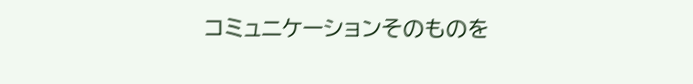コミュニケーションそのものを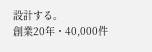設計する。
創業20年・40,000件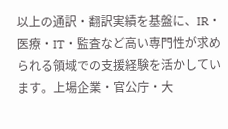以上の通訳・翻訳実績を基盤に、IR・医療・IT・監査など高い専門性が求められる領域での支援経験を活かしています。上場企業・官公庁・大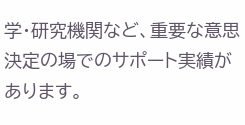学・研究機関など、重要な意思決定の場でのサポート実績があります。